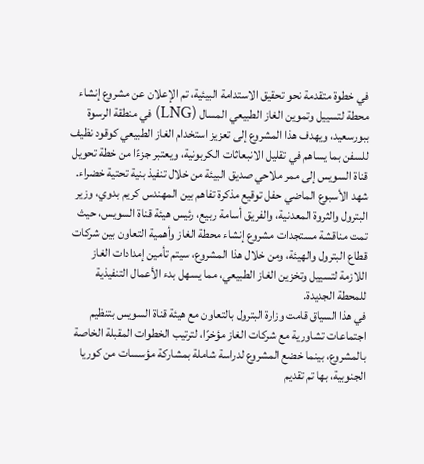في خطوة متقدمة نحو تحقيق الاستدامة البيئية، تم الإعلان عن مشروع إنشاء محطة لتسييل وتموين الغاز الطبيعي المسال (LNG) في منطقة الرسوة ببورسعيد، ويهدف هذا المشروع إلى تعزيز استخدام الغاز الطبيعي كوقود نظيف للسفن بما يساهم في تقليل الانبعاثات الكربونية، ويعتبر جزءًا من خطة تحويل قناة السويس إلى ممر ملاحي صديق البيئة من خلال تنفيذ بنية تحتية خضراء.
شهد الأسبوع الماضي حفل توقيع مذكرة تفاهم بين المهندس كريم بدوي، وزير البترول والثروة المعدنية، والفريق أسامة ربيع، رئيس هيئة قناة السويس، حيث تمت مناقشة مستجدات مشروع إنشاء محطة الغاز وأهمية التعاون بين شركات قطاع البترول والهيئة، ومن خلال هذا المشروع، سيتم تأمين إمدادات الغاز اللازمة لتسييل وتخزين الغاز الطبيعي، مما يسهل بدء الأعمال التنفيذية للمحطة الجديدة.
في هذا السياق قامت وزارة البترول بالتعاون مع هيئة قناة السويس بتنظيم اجتماعات تشاورية مع شركات الغاز مؤخرًا، لترتيب الخطوات المقبلة الخاصة بالمشروع، بينما خضع المشروع لدراسة شاملة بمشاركة مؤسسات من كوريا الجنوبية، بها تم تقديم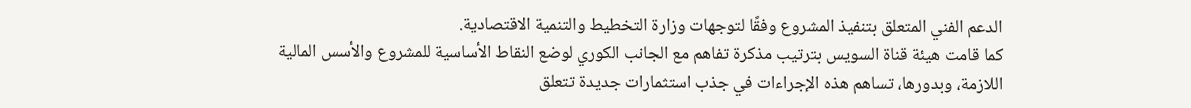الدعم الفني المتعلق بتنفيذ المشروع وفقًا لتوجهات وزارة التخطيط والتنمية الاقتصادية.
كما قامت هيئة قناة السويس بترتيب مذكرة تفاهم مع الجانب الكوري لوضع النقاط الأساسية للمشروع والأسس المالية اللازمة، وبدورها، تساهم هذه الإجراءات في جذب استثمارات جديدة تتعلق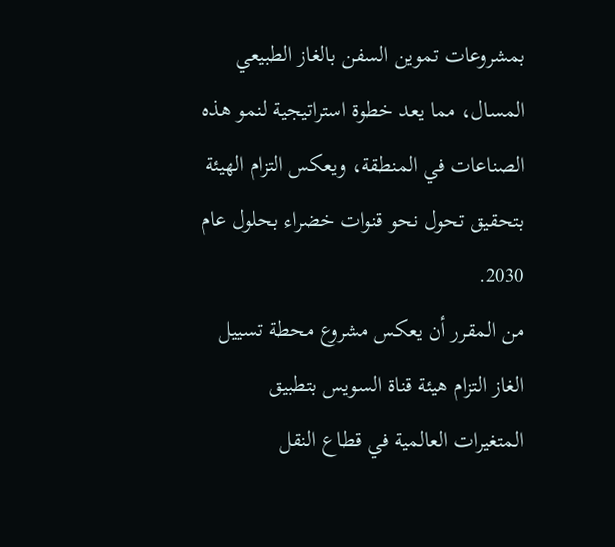بمشروعات تموين السفن بالغاز الطبيعي المسال، مما يعد خطوة استراتيجية لنمو هذه الصناعات في المنطقة، ويعكس التزام الهيئة بتحقيق تحول نحو قنوات خضراء بحلول عام 2030.
من المقرر أن يعكس مشروع محطة تسييل الغاز التزام هيئة قناة السويس بتطبيق المتغيرات العالمية في قطاع النقل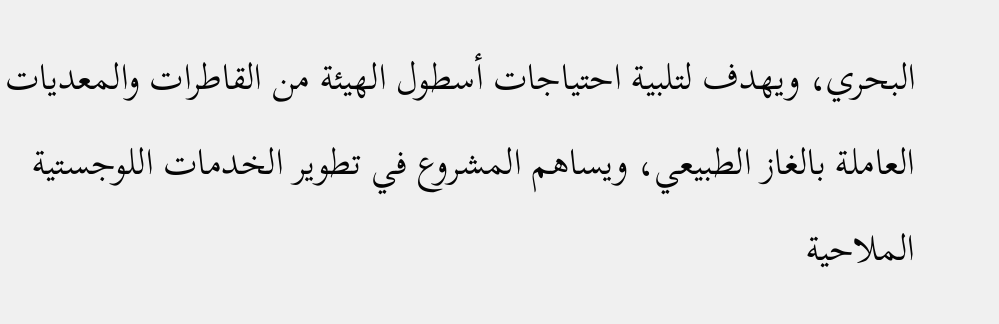البحري، ويهدف لتلبية احتياجات أسطول الهيئة من القاطرات والمعديات العاملة بالغاز الطبيعي، ويساهم المشروع في تطوير الخدمات اللوجستية الملاحية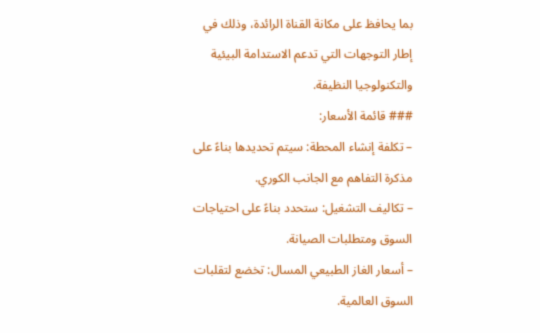بما يحافظ على مكانة القناة الرائدة، وذلك في إطار التوجهات التي تدعم الاستدامة البيئية والتكنولوجيا النظيفة.
### قائمة الأسعار:
– تكلفة إنشاء المحطة: سيتم تحديدها بناءً على مذكرة التفاهم مع الجانب الكوري.
– تكاليف التشغيل: ستحدد بناءً على احتياجات السوق ومتطلبات الصيانة.
– أسعار الغاز الطبيعي المسال: تخضع لتقلبات السوق العالمية.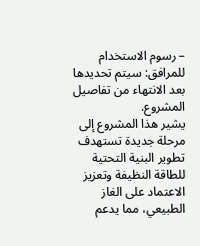– رسوم الاستخدام للمرافق: سيتم تحديدها بعد الانتهاء من تفاصيل المشروع.
يشير هذا المشروع إلى مرحلة جديدة تستهدف تطوير البنية التحتية للطاقة النظيفة وتعزيز الاعتماد على الغاز الطبيعي، مما يدعم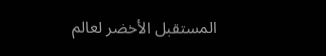المستقبل الأخضر لعالم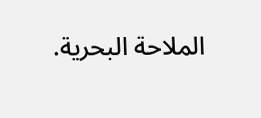الملاحة البحرية.